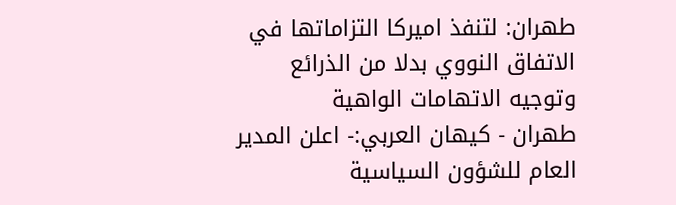طهران: لتنفذ اميركا التزاماتها في الاتفاق النووي بدلا من الذرائع وتوجيه الاتهامات الواهية
طهران - كيهان العربي:- اعلن المدير العام للشؤون السياسية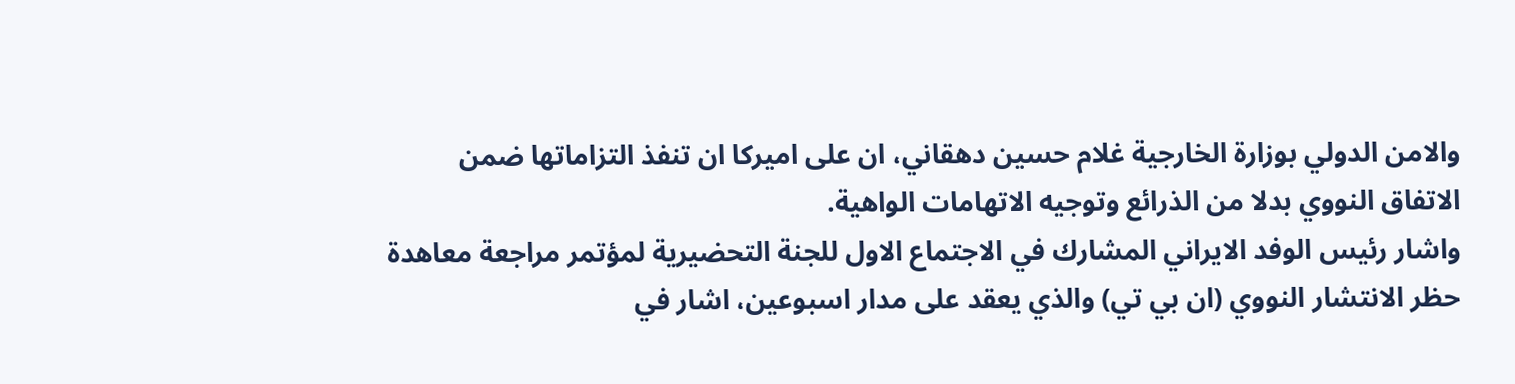والامن الدولي بوزارة الخارجية غلام حسين دهقاني، ان على اميركا ان تنفذ التزاماتها ضمن الاتفاق النووي بدلا من الذرائع وتوجيه الاتهامات الواهية.
واشار رئيس الوفد الايراني المشارك في الاجتماع الاول للجنة التحضيرية لمؤتمر مراجعة معاهدة حظر الانتشار النووي (ان بي تي) والذي يعقد على مدار اسبوعين، اشار في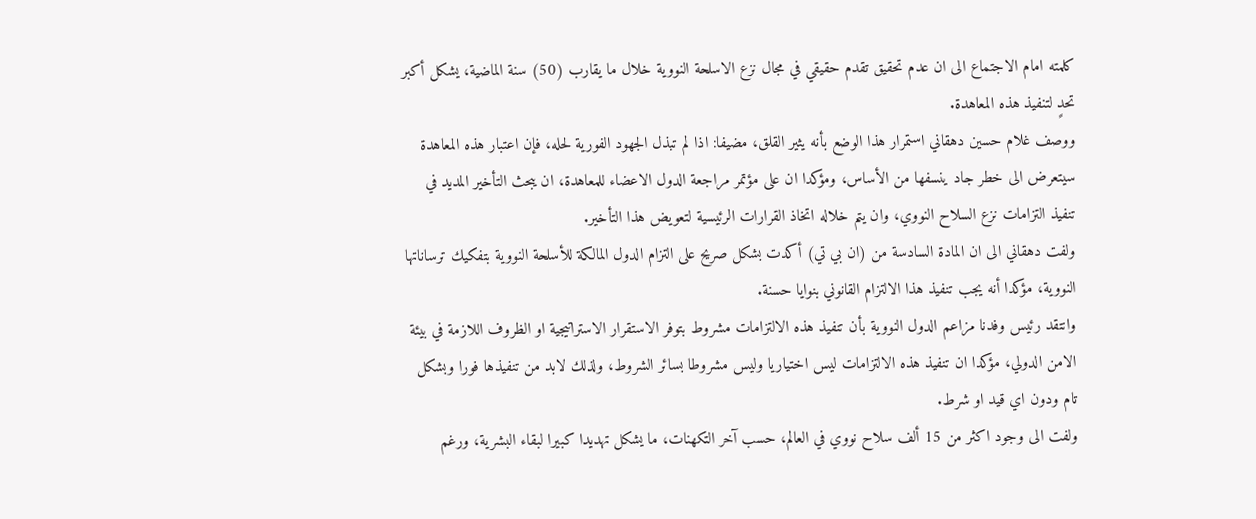كلمته امام الاجتماع الى ان عدم تحقيق تقدم حقيقي في مجال نزع الاسلحة النووية خلال ما يقارب (50) سنة الماضية، يشكل أكبر تحدٍ لتنفيذ هذه المعاهدة.
ووصف غلام حسين دهقاني استمرار هذا الوضع بأنه يثير القلق، مضيفا: اذا لم تبذل الجهود الفورية لحله، فإن اعتبار هذه المعاهدة سيتعرض الى خطر جاد ينسفها من الأساس، ومؤكدا ان على مؤتمر مراجعة الدول الاعضاء للمعاهدة، ان يبحث التأخير المديد في تنفيذ التزامات نزع السلاح النووي، وان يتم خلاله اتخاذ القرارات الرئيسية لتعويض هذا التأخير.
ولفت دهقاني الى ان المادة السادسة من (ان بي تي) أكدت بشكل صريح على التزام الدول المالكة للأسلحة النووية بتفكيك ترساناتها النووية، مؤكدا أنه يجب تنفيذ هذا الالتزام القانوني بنوايا حسنة.
وانتقد رئيس وفدنا مزاعم الدول النووية بأن تنفيذ هذه الالتزامات مشروط بتوفر الاستقرار الاستراتيجية او الظروف اللازمة في بيئة الامن الدولي، مؤكدا ان تنفيذ هذه الالتزامات ليس اختياريا وليس مشروطا بسائر الشروط، ولذلك لابد من تنفيذها فورا وبشكل تام ودون اي قيد او شرط.
ولفت الى وجود اكثر من 15 ألف سلاح نووي في العالم، حسب آخر التكهنات، ما يشكل تهديدا كبيرا لبقاء البشرية، ورغم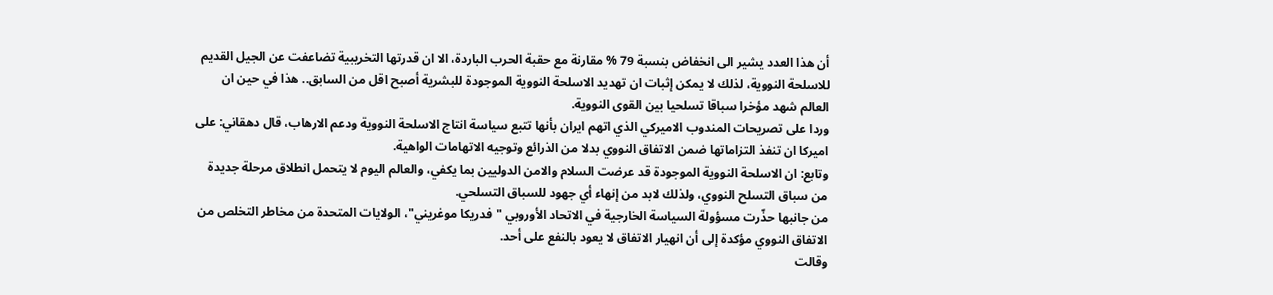أن هذا العدد يشير الى انخفاض بنسبة 79 % مقارنة مع حقبة الحرب الباردة، الا ان قدرتها التخريبية تضاعفت عن الجيل القديم للاسلحة النووية، لذلك لا يمكن إثبات ان تهديد الاسلحة النووية الموجودة للبشرية أصبح اقل من السابق.. هذا في حين ان العالم شهد مؤخرا سباقا تسلحيا بين القوى النووية.
وردا على تصريحات المندوب الاميركي الذي اتهم ايران بأنها تتبع سياسة انتاج الاسلحة النووية ودعم الارهاب، قال دهقاني: على اميركا ان تنفذ التزاماتها ضمن الاتفاق النووي بدلا من الذرائع وتوجيه الاتهامات الواهية.
وتابع: ان الاسلحة النووية الموجودة قد عرضت السلام والامن الدوليين بما يكفي، والعالم اليوم لا يتحمل انطلاق مرحلة جديدة من سباق التسلح النووي، ولذلك لابد من إنهاء أي جهود للسباق التسلحي.
من جانبها حذّرت مسؤولة السياسة الخارجية في الاتحاد الأوروبي "فدريكا موغريني"، الولايات المتحدة من مخاطر التخلص من الاتفاق النووي مؤكدة إلى أن انهيار الاتفاق لا يعود بالنفع على أحد.
وقالت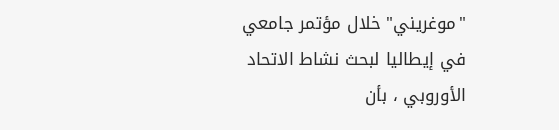"موغريني" خلال مؤتمر جامعي في إيطاليا لبحث نشاط الاتحاد الأوروبي ، بأن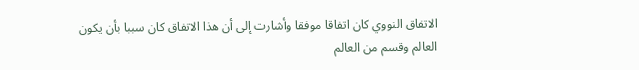الاتفاق النووي كان اتفاقا موفقا وأشارت إلى أن هذا الاتفاق كان سببا بأن يكون العالم وقسم من العالم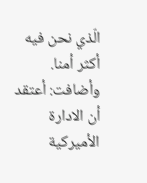الّذي نحن فيه أكثر أمنا.
وأضافت: أعتقد أن الادارة الأميركية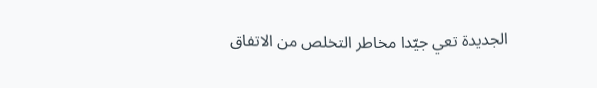الجديدة تعي جيّدا مخاطر التخلص من الاتفاق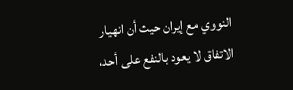النووي مع إيران حيث أن انهيار الاتفاق لا يعود بالنفع على أحد،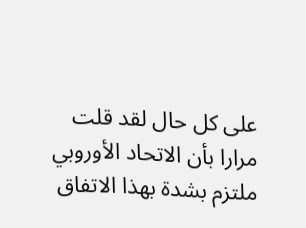على كل حال لقد قلت مرارا بأن الاتحاد الأوروبي ملتزم بشدة بهذا الاتفاق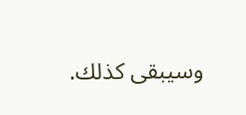وسيبقى كذلك.